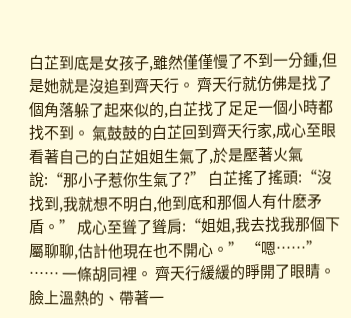白芷到底是女孩子,雖然僅僅慢了不到一分鍾,但是她就是沒追到齊天行。 齊天行就仿佛是找了個角落躲了起來似的,白芷找了足足一個小時都找不到。 氣鼓鼓的白芷回到齊天行家,成心至眼看著自己的白芷姐姐生氣了,於是壓著火氣說:“那小子惹你生氣了?” 白芷搖了搖頭:“沒找到,我就想不明白,他到底和那個人有什麽矛盾。” 成心至聳了聳肩:“姐姐,我去找我那個下屬聊聊,估計他現在也不開心。” “嗯……” …… 一條胡同裡。 齊天行緩緩的睜開了眼睛。 臉上溫熱的、帶著一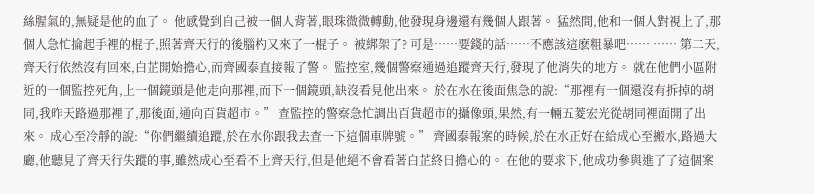絲腥氣的,無疑是他的血了。 他感覺到自己被一個人背著,眼珠微微轉動,他發現身邊還有幾個人跟著。 猛然間,他和一個人對視上了,那個人急忙掄起手裡的棍子,照著齊天行的後腦杓又來了一棍子。 被綁架了? 可是……要錢的話……不應該這麽粗暴吧…… …… 第二天,齊天行依然沒有回來,白芷開始擔心,而齊國泰直接報了警。 監控室,幾個警察通過追蹤齊天行,發現了他消失的地方。 就在他們小區附近的一個監控死角,上一個鏡頭是他走向那裡,而下一個鏡頭,缺沒看見他出來。 於在水在後面焦急的說:“那裡有一個還沒有拆掉的胡同,我昨天路過那裡了,那後面,通向百貨超市。” 查監控的警察急忙調出百貨超市的攝像頭,果然,有一輛五菱宏光從胡同裡面開了出來。 成心至冷靜的說:“你們繼續追蹤,於在水你跟我去查一下這個車牌號。” 齊國泰報案的時候,於在水正好在給成心至搬水,路過大廳,他聽見了齊天行失蹤的事,雖然成心至看不上齊天行,但是他絕不會看著白芷終日擔心的。 在他的要求下,他成功參與進了了這個案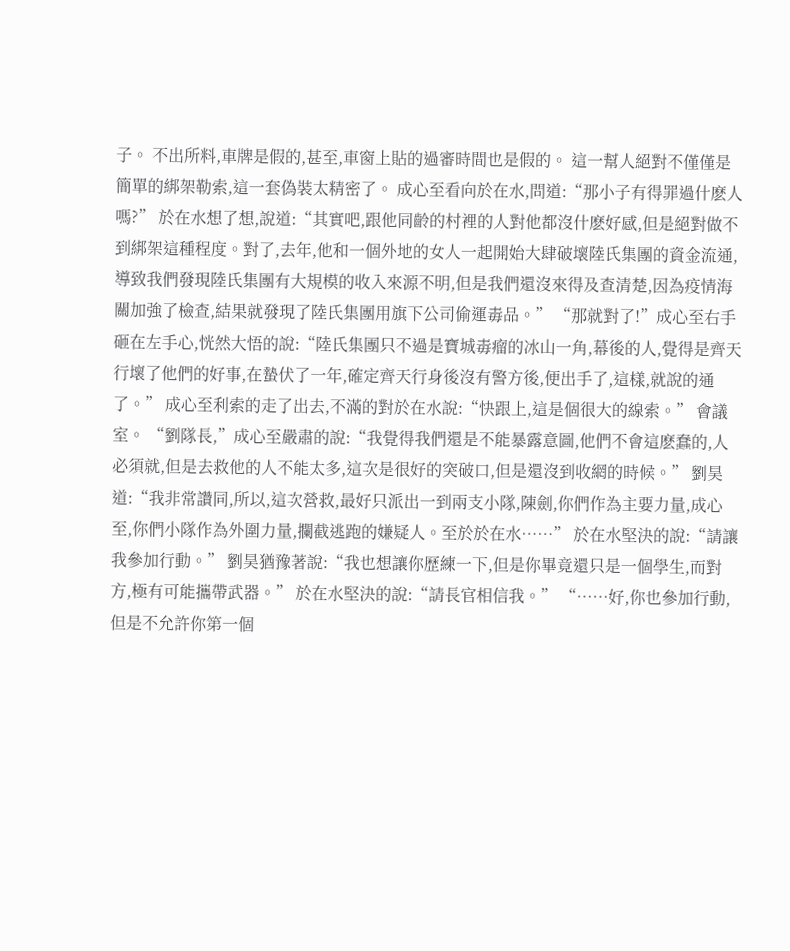子。 不出所料,車牌是假的,甚至,車窗上貼的過審時間也是假的。 這一幫人絕對不僅僅是簡單的綁架勒索,這一套偽裝太精密了。 成心至看向於在水,問道:“那小子有得罪過什麽人嗎?” 於在水想了想,說道:“其實吧,跟他同齡的村裡的人對他都沒什麽好感,但是絕對做不到綁架這種程度。對了,去年,他和一個外地的女人一起開始大肆破壞陸氏集團的資金流通,導致我們發現陸氏集團有大規模的收入來源不明,但是我們還沒來得及查清楚,因為疫情海關加強了檢查,結果就發現了陸氏集團用旗下公司偷運毒品。” “那就對了!”成心至右手砸在左手心,恍然大悟的說:“陸氏集團只不過是寶城毒瘤的冰山一角,幕後的人,覺得是齊天行壞了他們的好事,在蟄伏了一年,確定齊天行身後沒有警方後,便出手了,這樣,就說的通了。” 成心至利索的走了出去,不滿的對於在水說:“快跟上,這是個很大的線索。” 會議室。 “劉隊長,”成心至嚴肅的說:“我覺得我們還是不能暴露意圖,他們不會這麽蠢的,人必須就,但是去救他的人不能太多,這次是很好的突破口,但是還沒到收網的時候。” 劉昊道:“我非常讚同,所以,這次營救,最好只派出一到兩支小隊,陳劍,你們作為主要力量,成心至,你們小隊作為外圍力量,攔截逃跑的嫌疑人。至於於在水……” 於在水堅決的說:“請讓我參加行動。” 劉昊猶豫著說:“我也想讓你歷練一下,但是你畢竟還只是一個學生,而對方,極有可能攜帶武器。” 於在水堅決的說:“請長官相信我。” “……好,你也參加行動,但是不允許你第一個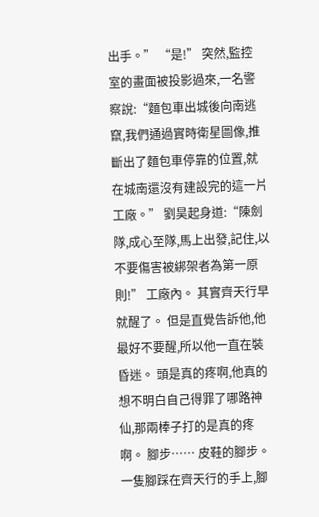出手。” “是!” 突然,監控室的畫面被投影過來,一名警察說:“麵包車出城後向南逃竄,我們通過實時衛星圖像,推斷出了麵包車停靠的位置,就在城南還沒有建設完的這一片工廠。” 劉昊起身道:“陳劍隊,成心至隊,馬上出發,記住,以不要傷害被綁架者為第一原則!” 工廠內。 其實齊天行早就醒了。 但是直覺告訴他,他最好不要醒,所以他一直在裝昏迷。 頭是真的疼啊,他真的想不明白自己得罪了哪路神仙,那兩棒子打的是真的疼啊。 腳步…… 皮鞋的腳步。 一隻腳踩在齊天行的手上,腳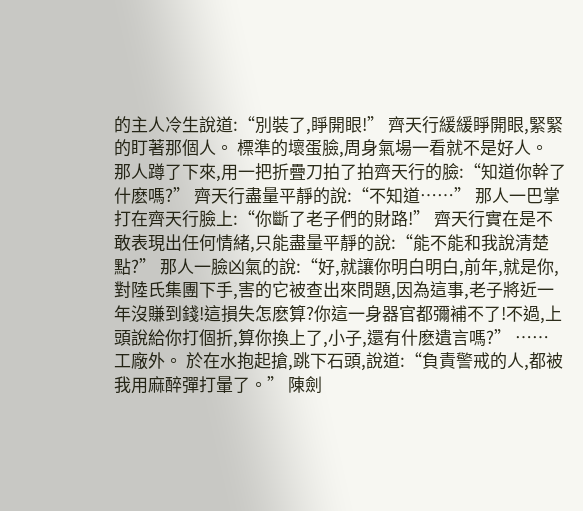的主人冷生說道:“別裝了,睜開眼!” 齊天行緩緩睜開眼,緊緊的盯著那個人。 標準的壞蛋臉,周身氣場一看就不是好人。 那人蹲了下來,用一把折疊刀拍了拍齊天行的臉:“知道你幹了什麽嗎?” 齊天行盡量平靜的說:“不知道……” 那人一巴掌打在齊天行臉上:“你斷了老子們的財路!” 齊天行實在是不敢表現出任何情緒,只能盡量平靜的說:“能不能和我說清楚點?” 那人一臉凶氣的說:“好,就讓你明白明白,前年,就是你,對陸氏集團下手,害的它被查出來問題,因為這事,老子將近一年沒賺到錢!這損失怎麽算?你這一身器官都彌補不了!不過,上頭說給你打個折,算你換上了,小子,還有什麽遺言嗎?” …… 工廠外。 於在水抱起搶,跳下石頭,說道:“負責警戒的人,都被我用麻醉彈打暈了。” 陳劍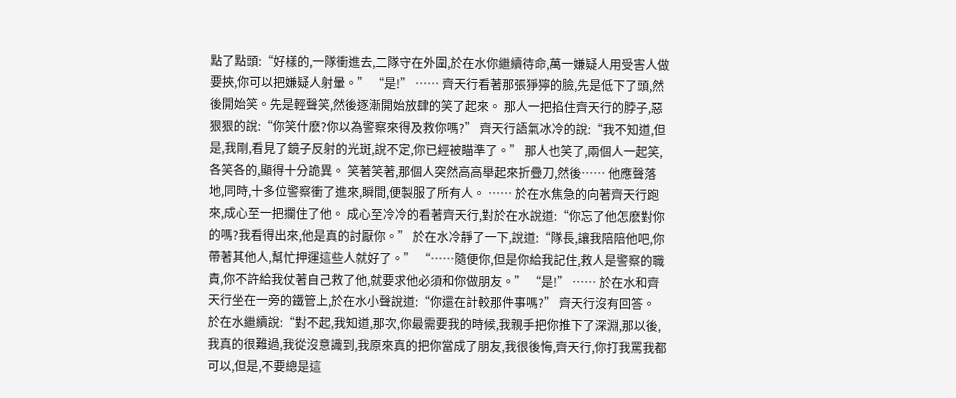點了點頭:“好樣的,一隊衝進去,二隊守在外圍,於在水你繼續待命,萬一嫌疑人用受害人做要挾,你可以把嫌疑人射暈。” “是!” …… 齊天行看著那張猙獰的臉,先是低下了頭,然後開始笑。先是輕聲笑,然後逐漸開始放肆的笑了起來。 那人一把掐住齊天行的脖子,惡狠狠的說:“你笑什麽?你以為警察來得及救你嗎?” 齊天行語氣冰冷的說:“我不知道,但是,我剛,看見了鏡子反射的光斑,說不定,你已經被瞄準了。” 那人也笑了,兩個人一起笑,各笑各的,顯得十分詭異。 笑著笑著,那個人突然高高舉起來折疊刀,然後…… 他應聲落地,同時,十多位警察衝了進來,瞬間,便製服了所有人。 …… 於在水焦急的向著齊天行跑來,成心至一把攔住了他。 成心至冷冷的看著齊天行,對於在水說道:“你忘了他怎麽對你的嗎?我看得出來,他是真的討厭你。” 於在水冷靜了一下,說道:“隊長,讓我陪陪他吧,你帶著其他人,幫忙押運這些人就好了。” “……隨便你,但是你給我記住,救人是警察的職責,你不許給我仗著自己救了他,就要求他必須和你做朋友。” “是!” …… 於在水和齊天行坐在一旁的鐵管上,於在水小聲說道:“你還在計較那件事嗎?” 齊天行沒有回答。 於在水繼續說:“對不起,我知道,那次,你最需要我的時候,我親手把你推下了深淵,那以後,我真的很難過,我從沒意識到,我原來真的把你當成了朋友,我很後悔,齊天行,你打我罵我都可以,但是,不要總是這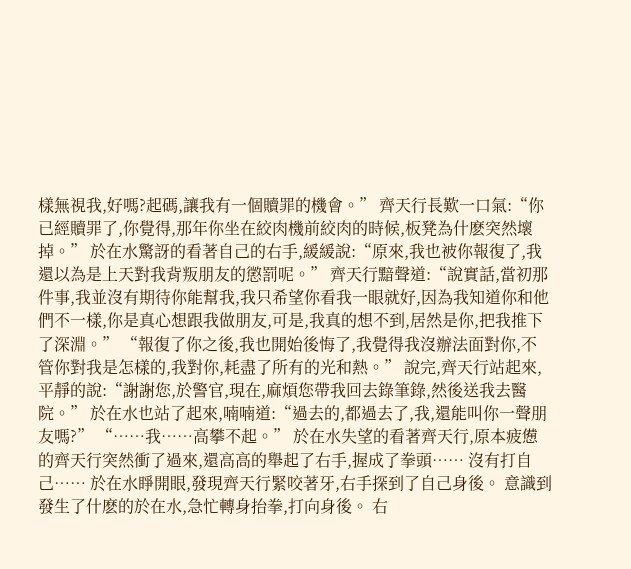樣無視我,好嗎?起碼,讓我有一個贖罪的機會。” 齊天行長歎一口氣:“你已經贖罪了,你覺得,那年你坐在絞肉機前絞肉的時候,板凳為什麽突然壞掉。” 於在水驚訝的看著自己的右手,緩緩說:“原來,我也被你報復了,我還以為是上天對我背叛朋友的懲罰呢。” 齊天行黯聲道:“說實話,當初那件事,我並沒有期待你能幫我,我只希望你看我一眼就好,因為我知道你和他們不一樣,你是真心想跟我做朋友,可是,我真的想不到,居然是你,把我推下了深淵。” “報復了你之後,我也開始後悔了,我覺得我沒辦法面對你,不管你對我是怎樣的,我對你,耗盡了所有的光和熱。” 說完,齊天行站起來,平靜的說:“謝謝您,於警官,現在,麻煩您帶我回去錄筆錄,然後送我去醫院。” 於在水也站了起來,喃喃道:“過去的,都過去了,我,還能叫你一聲朋友嗎?” “……我……高攀不起。” 於在水失望的看著齊天行,原本疲憊的齊天行突然衝了過來,還高高的舉起了右手,握成了拳頭…… 沒有打自己…… 於在水睜開眼,發現齊天行緊咬著牙,右手探到了自己身後。 意識到發生了什麽的於在水,急忙轉身抬拳,打向身後。 右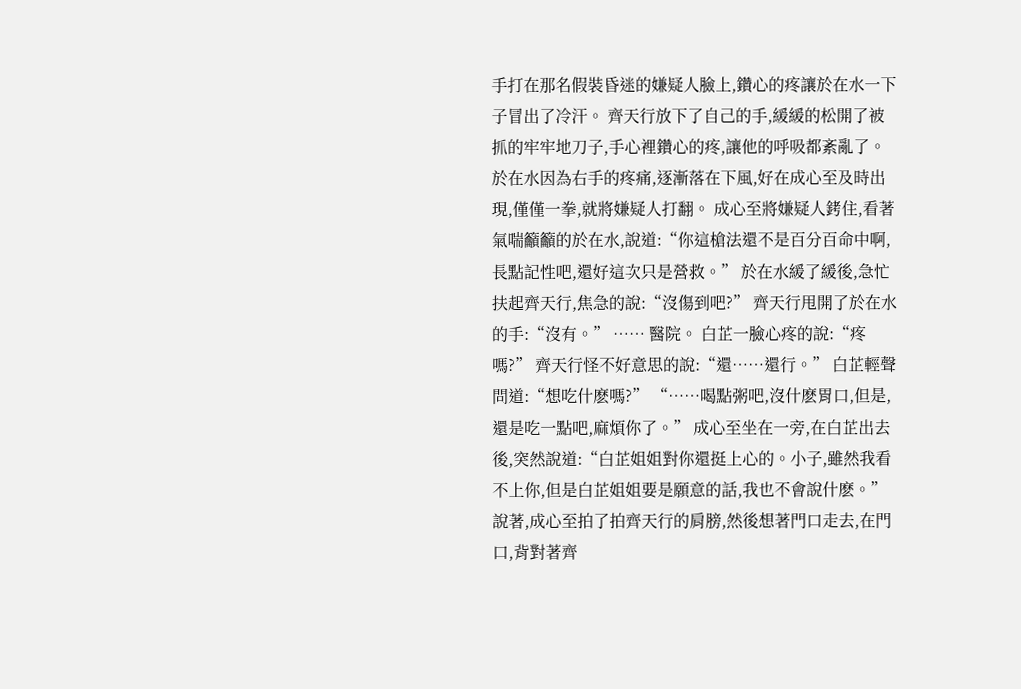手打在那名假裝昏迷的嫌疑人臉上,鑽心的疼讓於在水一下子冒出了冷汗。 齊天行放下了自己的手,緩緩的松開了被抓的牢牢地刀子,手心裡鑽心的疼,讓他的呼吸都紊亂了。 於在水因為右手的疼痛,逐漸落在下風,好在成心至及時出現,僅僅一拳,就將嫌疑人打翻。 成心至將嫌疑人銬住,看著氣喘籲籲的於在水,說道:“你這槍法還不是百分百命中啊,長點記性吧,還好這次只是營救。” 於在水緩了緩後,急忙扶起齊天行,焦急的說:“沒傷到吧?” 齊天行甩開了於在水的手:“沒有。” …… 醫院。 白芷一臉心疼的說:“疼嗎?” 齊天行怪不好意思的說:“還……還行。” 白芷輕聲問道:“想吃什麽嗎?” “……喝點粥吧,沒什麽胃口,但是,還是吃一點吧,麻煩你了。” 成心至坐在一旁,在白芷出去後,突然說道:“白芷姐姐對你還挺上心的。小子,雖然我看不上你,但是白芷姐姐要是願意的話,我也不會說什麽。” 說著,成心至拍了拍齊天行的肩膀,然後想著門口走去,在門口,背對著齊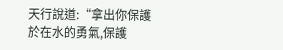天行說道:“拿出你保護於在水的勇氣,保護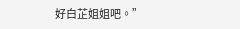好白芷姐姐吧。”